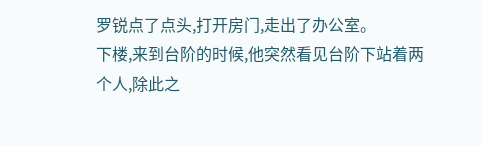罗锐点了点头,打开房门,走出了办公室。
下楼,来到台阶的时候,他突然看见台阶下站着两个人,除此之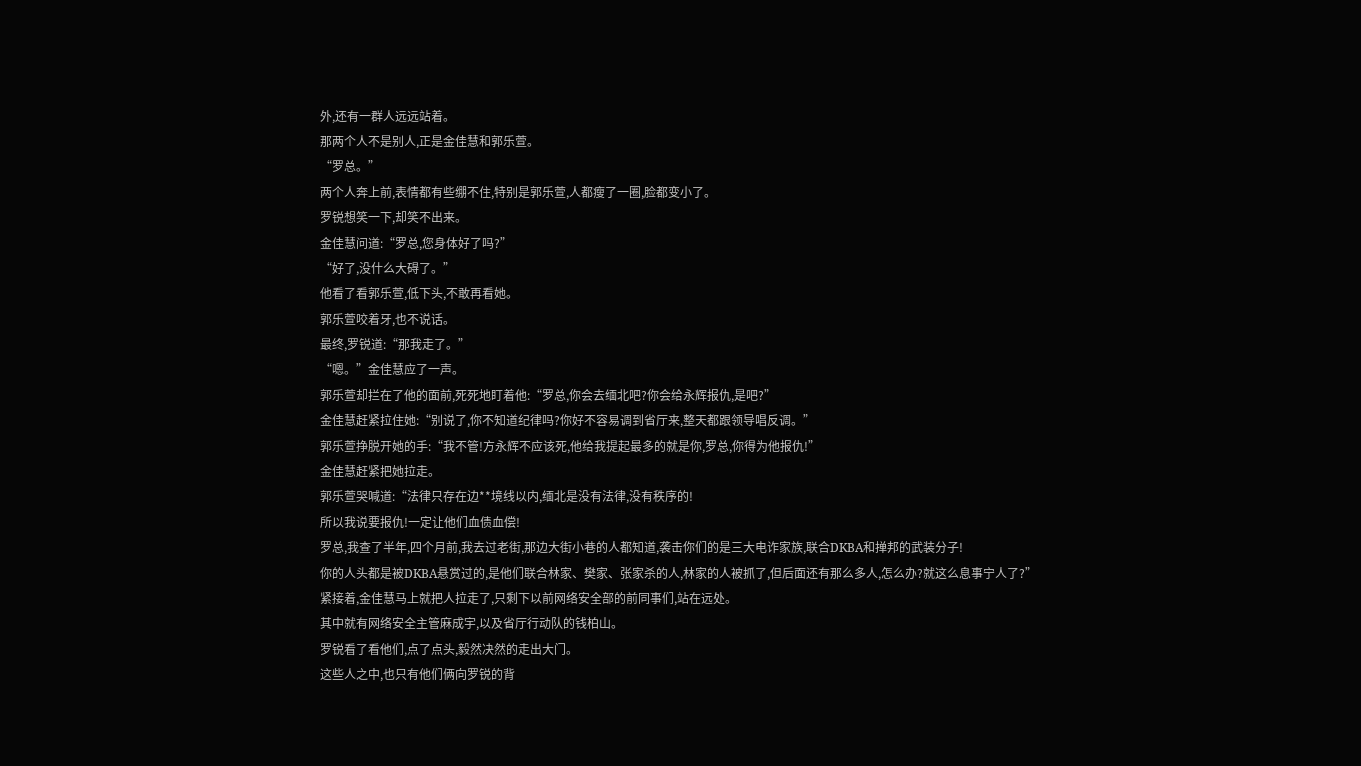外,还有一群人远远站着。
那两个人不是别人,正是金佳慧和郭乐萱。
“罗总。”
两个人奔上前,表情都有些绷不住,特别是郭乐萱,人都瘦了一圈,脸都变小了。
罗锐想笑一下,却笑不出来。
金佳慧问道:“罗总,您身体好了吗?”
“好了,没什么大碍了。”
他看了看郭乐萱,低下头,不敢再看她。
郭乐萱咬着牙,也不说话。
最终,罗锐道:“那我走了。”
“嗯。”金佳慧应了一声。
郭乐萱却拦在了他的面前,死死地盯着他:“罗总,你会去缅北吧?你会给永辉报仇,是吧?”
金佳慧赶紧拉住她:“别说了,你不知道纪律吗?你好不容易调到省厅来,整天都跟领导唱反调。”
郭乐萱挣脱开她的手:“我不管!方永辉不应该死,他给我提起最多的就是你,罗总,你得为他报仇!”
金佳慧赶紧把她拉走。
郭乐萱哭喊道:“法律只存在边**境线以内,缅北是没有法律,没有秩序的!
所以我说要报仇!一定让他们血债血偿!
罗总,我查了半年,四个月前,我去过老街,那边大街小巷的人都知道,袭击你们的是三大电诈家族,联合DKBA和掸邦的武装分子!
你的人头都是被DKBA悬赏过的,是他们联合林家、樊家、张家杀的人,林家的人被抓了,但后面还有那么多人,怎么办?就这么息事宁人了?”
紧接着,金佳慧马上就把人拉走了,只剩下以前网络安全部的前同事们,站在远处。
其中就有网络安全主管麻成宇,以及省厅行动队的钱柏山。
罗锐看了看他们,点了点头,毅然决然的走出大门。
这些人之中,也只有他们俩向罗锐的背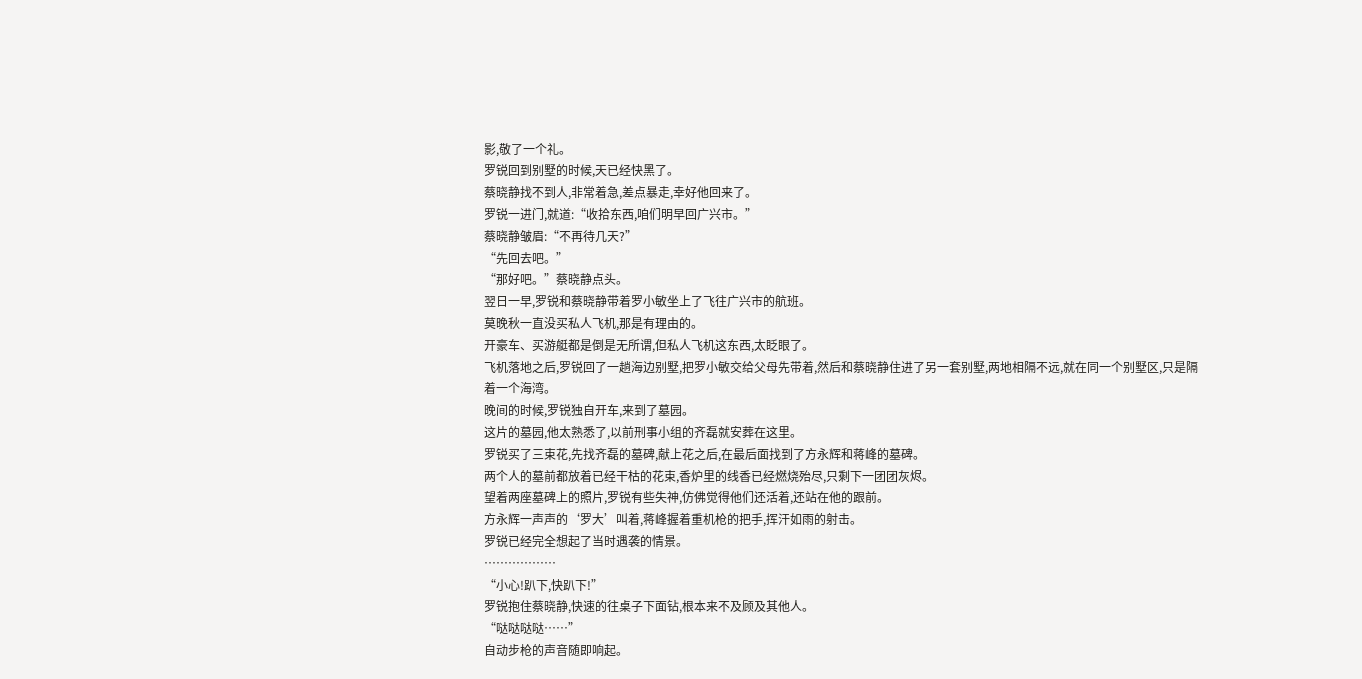影,敬了一个礼。
罗锐回到别墅的时候,天已经快黑了。
蔡晓静找不到人,非常着急,差点暴走,幸好他回来了。
罗锐一进门,就道:“收拾东西,咱们明早回广兴市。”
蔡晓静皱眉:“不再待几天?”
“先回去吧。”
“那好吧。”蔡晓静点头。
翌日一早,罗锐和蔡晓静带着罗小敏坐上了飞往广兴市的航班。
莫晚秋一直没买私人飞机,那是有理由的。
开豪车、买游艇都是倒是无所谓,但私人飞机这东西,太眨眼了。
飞机落地之后,罗锐回了一趟海边别墅,把罗小敏交给父母先带着,然后和蔡晓静住进了另一套别墅,两地相隔不远,就在同一个别墅区,只是隔着一个海湾。
晚间的时候,罗锐独自开车,来到了墓园。
这片的墓园,他太熟悉了,以前刑事小组的齐磊就安葬在这里。
罗锐买了三束花,先找齐磊的墓碑,献上花之后,在最后面找到了方永辉和蒋峰的墓碑。
两个人的墓前都放着已经干枯的花束,香炉里的线香已经燃烧殆尽,只剩下一团团灰烬。
望着两座墓碑上的照片,罗锐有些失神,仿佛觉得他们还活着,还站在他的跟前。
方永辉一声声的‘罗大’叫着,蒋峰握着重机枪的把手,挥汗如雨的射击。
罗锐已经完全想起了当时遇袭的情景。
………………
“小心!趴下,快趴下!”
罗锐抱住蔡晓静,快速的往桌子下面钻,根本来不及顾及其他人。
“哒哒哒哒……”
自动步枪的声音随即响起。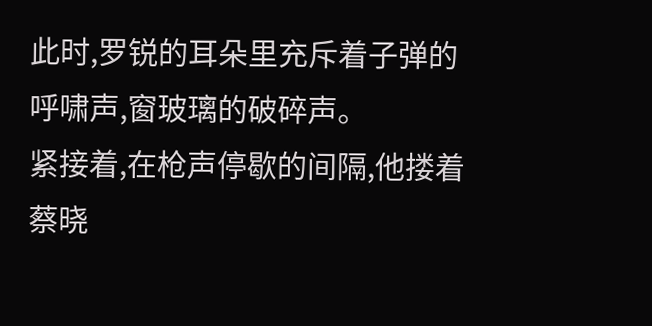此时,罗锐的耳朵里充斥着子弹的呼啸声,窗玻璃的破碎声。
紧接着,在枪声停歇的间隔,他搂着蔡晓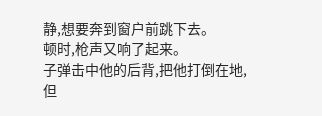静,想要奔到窗户前跳下去。
顿时,枪声又响了起来。
子弹击中他的后背,把他打倒在地,但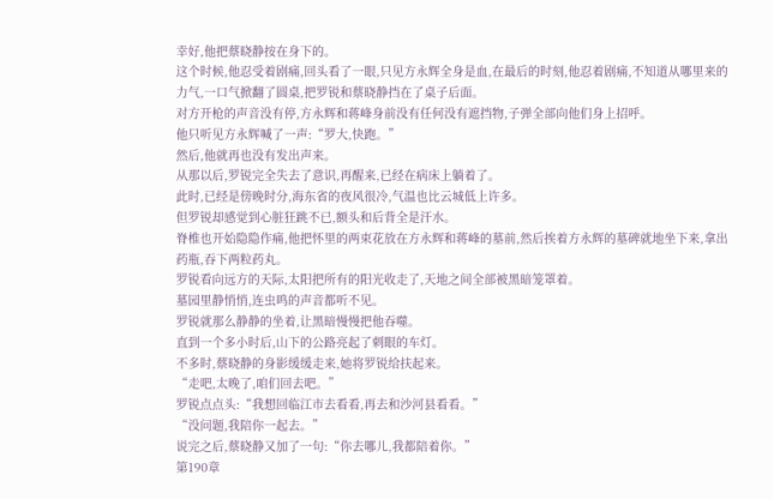幸好,他把蔡晓静按在身下的。
这个时候,他忍受着剧痛,回头看了一眼,只见方永辉全身是血,在最后的时刻,他忍着剧痛,不知道从哪里来的力气,一口气掀翻了圆桌,把罗锐和蔡晓静挡在了桌子后面。
对方开枪的声音没有停,方永辉和蒋峰身前没有任何没有遮挡物,子弹全部向他们身上招呼。
他只听见方永辉喊了一声:“罗大,快跑。”
然后,他就再也没有发出声来。
从那以后,罗锐完全失去了意识,再醒来,已经在病床上躺着了。
此时,已经是傍晚时分,海东省的夜风很冷,气温也比云城低上许多。
但罗锐却感觉到心脏狂跳不已,额头和后背全是汗水。
脊椎也开始隐隐作痛,他把怀里的两束花放在方永辉和蒋峰的墓前,然后挨着方永辉的墓碑就地坐下来,拿出药瓶,吞下两粒药丸。
罗锐看向远方的天际,太阳把所有的阳光收走了,天地之间全部被黑暗笼罩着。
墓园里静悄悄,连虫鸣的声音都听不见。
罗锐就那么静静的坐着,让黑暗慢慢把他吞噬。
直到一个多小时后,山下的公路亮起了刺眼的车灯。
不多时,蔡晓静的身影缓缓走来,她将罗锐给扶起来。
“走吧,太晚了,咱们回去吧。”
罗锐点点头:“我想回临江市去看看,再去和沙河县看看。”
“没问题,我陪你一起去。”
说完之后,蔡晓静又加了一句:“你去哪儿,我都陪着你。”
第190章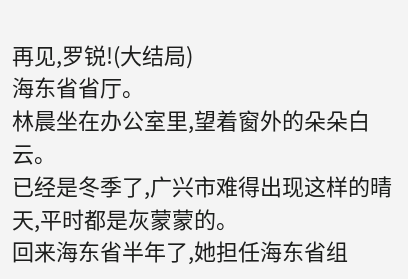再见,罗锐!(大结局)
海东省省厅。
林晨坐在办公室里,望着窗外的朵朵白云。
已经是冬季了,广兴市难得出现这样的晴天,平时都是灰蒙蒙的。
回来海东省半年了,她担任海东省组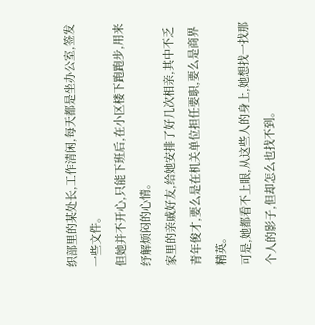织部里的某处长,工作清闲,每天都是坐办公室,签发一些文件。
但她并不开心,只能下班后,在小区楼下跑跑步,用来纾解烦闷的心情。
家里的亲戚好友,给她安排了好几次相亲,其中不乏青年俊才,要么是在机关单位担任要职,要么是商界精英。
可是,她都看不上眼,从这些人的身上,她想找一找那个人的影子,但却怎么也找不到。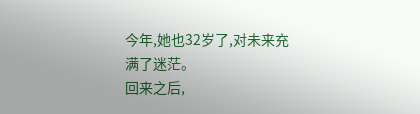今年,她也32岁了,对未来充满了迷茫。
回来之后,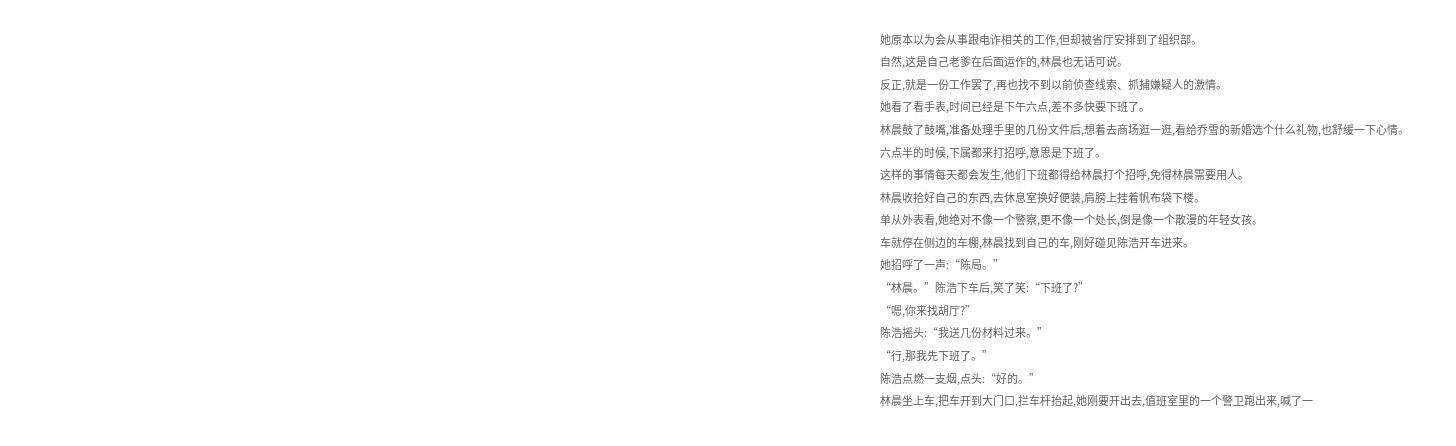她原本以为会从事跟电诈相关的工作,但却被省厅安排到了组织部。
自然,这是自己老爹在后面运作的,林晨也无话可说。
反正,就是一份工作罢了,再也找不到以前侦查线索、抓捕嫌疑人的激情。
她看了看手表,时间已经是下午六点,差不多快要下班了。
林晨鼓了鼓嘴,准备处理手里的几份文件后,想着去商场逛一逛,看给乔雪的新婚选个什么礼物,也舒缓一下心情。
六点半的时候,下属都来打招呼,意思是下班了。
这样的事情每天都会发生,他们下班都得给林晨打个招呼,免得林晨需要用人。
林晨收拾好自己的东西,去休息室换好便装,肩膀上挂着帆布袋下楼。
单从外表看,她绝对不像一个警察,更不像一个处长,倒是像一个散漫的年轻女孩。
车就停在侧边的车棚,林晨找到自己的车,刚好碰见陈浩开车进来。
她招呼了一声:“陈局。”
“林晨。”陈浩下车后,笑了笑:“下班了?”
“嗯,你来找胡厅?”
陈浩摇头:“我送几份材料过来。”
“行,那我先下班了。”
陈浩点燃一支烟,点头:“好的。”
林晨坐上车,把车开到大门口,拦车杆抬起,她刚要开出去,值班室里的一个警卫跑出来,喊了一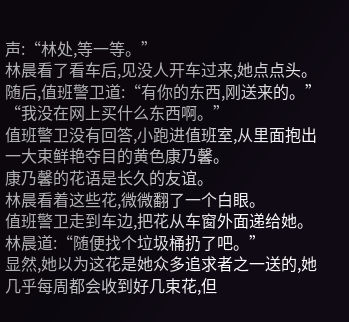声:“林处,等一等。”
林晨看了看车后,见没人开车过来,她点点头。
随后,值班警卫道:“有你的东西,刚送来的。”
“我没在网上买什么东西啊。”
值班警卫没有回答,小跑进值班室,从里面抱出一大束鲜艳夺目的黄色康乃馨。
康乃馨的花语是长久的友谊。
林晨看着这些花,微微翻了一个白眼。
值班警卫走到车边,把花从车窗外面递给她。
林晨道:“随便找个垃圾桶扔了吧。”
显然,她以为这花是她众多追求者之一送的,她几乎每周都会收到好几束花,但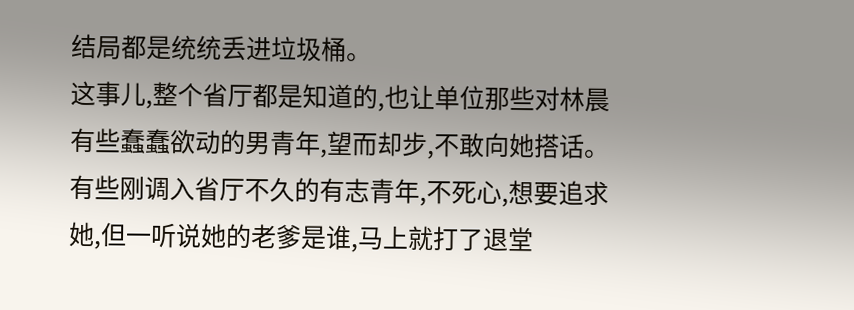结局都是统统丢进垃圾桶。
这事儿,整个省厅都是知道的,也让单位那些对林晨有些蠢蠢欲动的男青年,望而却步,不敢向她搭话。
有些刚调入省厅不久的有志青年,不死心,想要追求她,但一听说她的老爹是谁,马上就打了退堂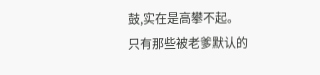鼓,实在是高攀不起。
只有那些被老爹默认的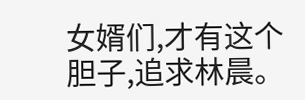女婿们,才有这个胆子,追求林晨。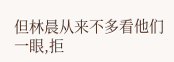但林晨从来不多看他们一眼,拒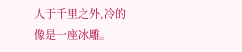人于千里之外,冷的像是一座冰雕。